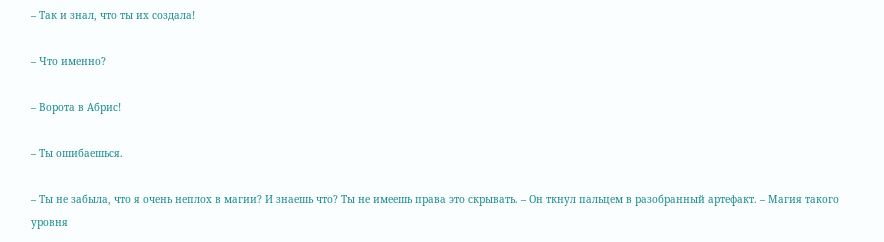– Так и знал, что ты их создала!

– Что именно?

– Ворота в Абрис!

– Ты ошибаешься.

– Ты не забыла, что я очень неплох в магии? И знаешь что? Ты не имеешь права это скрывать. – Он ткнул пальцем в разобранный артефакт. – Магия такого уровня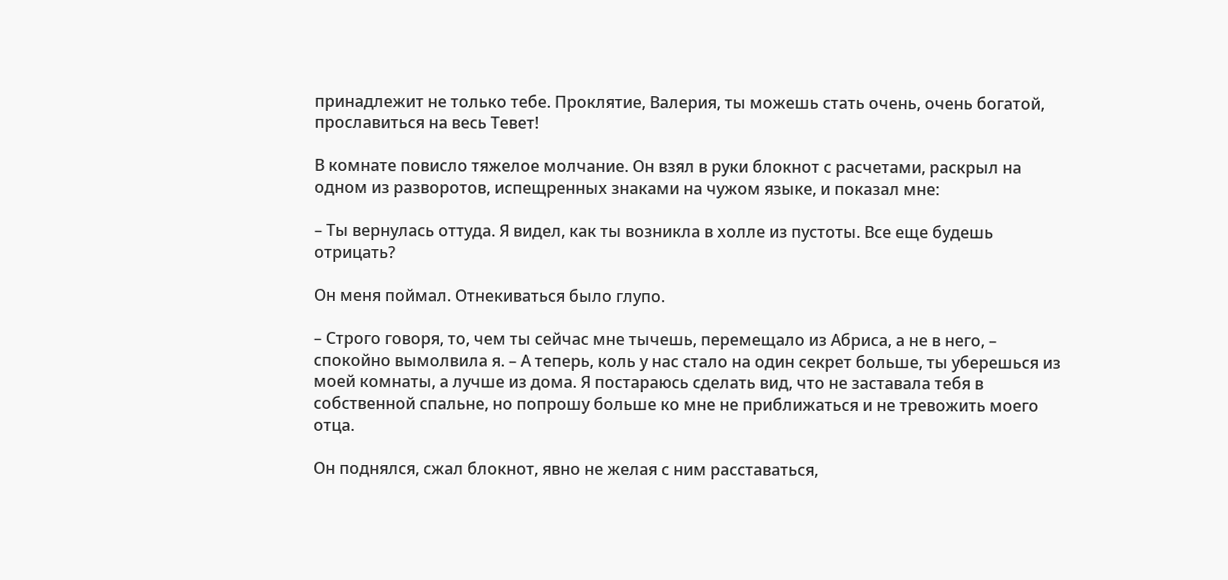принадлежит не только тебе. Проклятие, Валерия, ты можешь стать очень, очень богатой, прославиться на весь Тевет!

В комнате повисло тяжелое молчание. Он взял в руки блокнот с расчетами, раскрыл на одном из разворотов, испещренных знаками на чужом языке, и показал мне:

– Ты вернулась оттуда. Я видел, как ты возникла в холле из пустоты. Все еще будешь отрицать?

Он меня поймал. Отнекиваться было глупо.

– Строго говоря, то, чем ты сейчас мне тычешь, перемещало из Абриса, а не в него, – спокойно вымолвила я. – А теперь, коль у нас стало на один секрет больше, ты уберешься из моей комнаты, а лучше из дома. Я постараюсь сделать вид, что не заставала тебя в собственной спальне, но попрошу больше ко мне не приближаться и не тревожить моего отца.

Он поднялся, сжал блокнот, явно не желая с ним расставаться,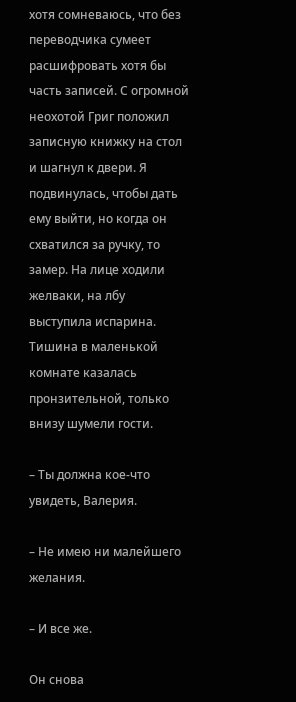хотя сомневаюсь, что без переводчика сумеет расшифровать хотя бы часть записей. С огромной неохотой Григ положил записную книжку на стол и шагнул к двери. Я подвинулась, чтобы дать ему выйти, но когда он схватился за ручку, то замер. На лице ходили желваки, на лбу выступила испарина. Тишина в маленькой комнате казалась пронзительной, только внизу шумели гости.

– Ты должна кое-что увидеть, Валерия.

– Не имею ни малейшего желания.

– И все же.

Он снова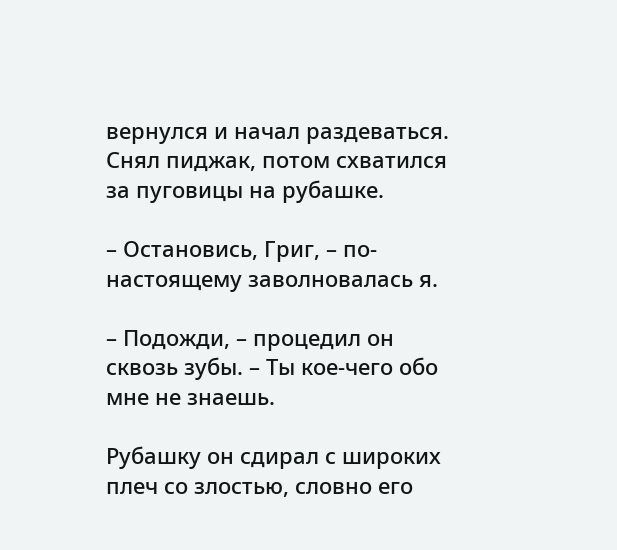вернулся и начал раздеваться. Снял пиджак, потом схватился за пуговицы на рубашке.

– Остановись, Григ, – по-настоящему заволновалась я.

– Подожди, – процедил он сквозь зубы. – Ты кое-чего обо мне не знаешь.

Рубашку он сдирал с широких плеч со злостью, словно его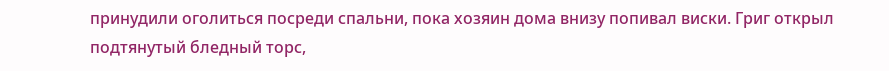принудили оголиться посреди спальни, пока хозяин дома внизу попивал виски. Григ открыл подтянутый бледный торс,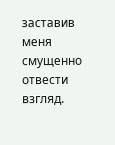заставив меня смущенно отвести взгляд.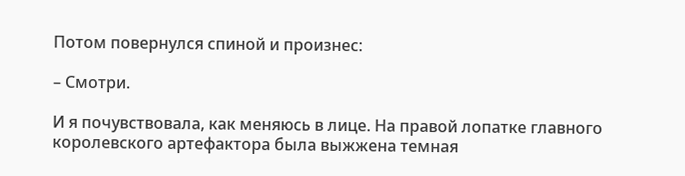Потом повернулся спиной и произнес:

– Смотри.

И я почувствовала, как меняюсь в лице. На правой лопатке главного королевского артефактора была выжжена темная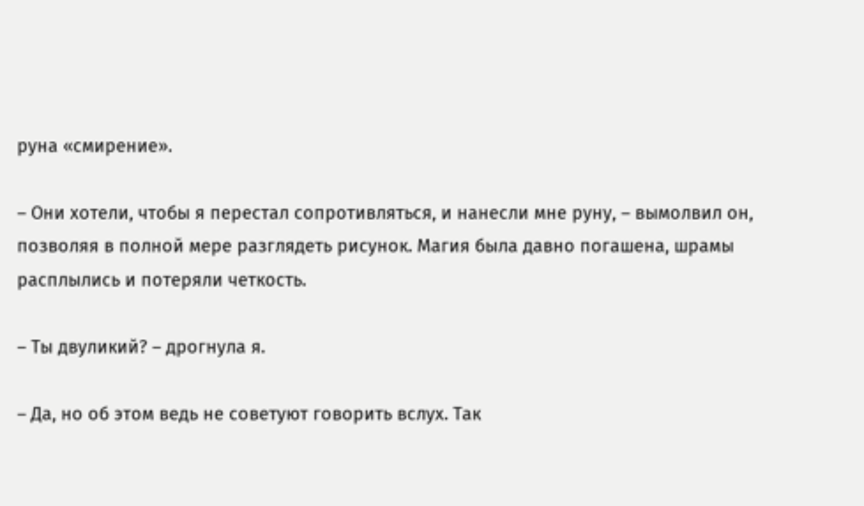руна «смирение».

– Они хотели, чтобы я перестал сопротивляться, и нанесли мне руну, – вымолвил он, позволяя в полной мере разглядеть рисунок. Магия была давно погашена, шрамы расплылись и потеряли четкость.

– Ты двуликий? – дрогнула я.

– Да, но об этом ведь не советуют говорить вслух. Так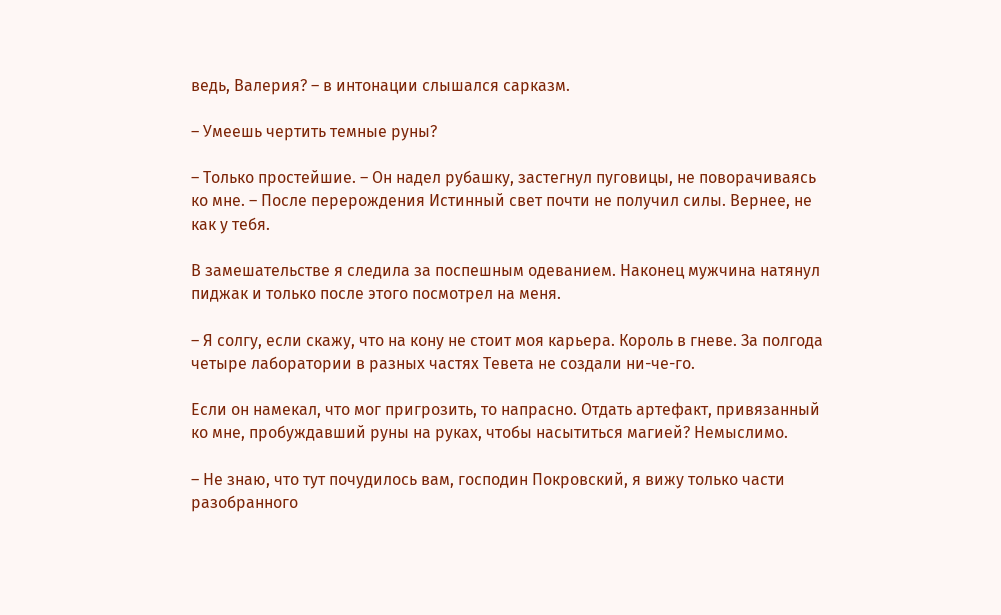ведь, Валерия? – в интонации слышался сарказм.

– Умеешь чертить темные руны?

– Только простейшие. – Он надел рубашку, застегнул пуговицы, не поворачиваясь ко мне. – После перерождения Истинный свет почти не получил силы. Вернее, не как у тебя.

В замешательстве я следила за поспешным одеванием. Наконец мужчина натянул пиджак и только после этого посмотрел на меня.

– Я солгу, если скажу, что на кону не стоит моя карьера. Король в гневе. За полгода четыре лаборатории в разных частях Тевета не создали ни-че-го.

Если он намекал, что мог пригрозить, то напрасно. Отдать артефакт, привязанный ко мне, пробуждавший руны на руках, чтобы насытиться магией? Немыслимо.

– Не знаю, что тут почудилось вам, господин Покровский, я вижу только части разобранного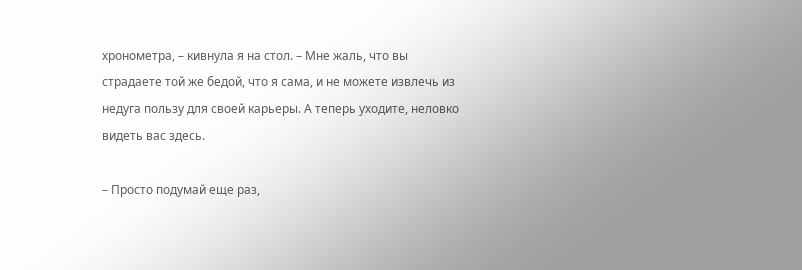хронометра, – кивнула я на стол. – Мне жаль, что вы страдаете той же бедой, что я сама, и не можете извлечь из недуга пользу для своей карьеры. А теперь уходите, неловко видеть вас здесь.

– Просто подумай еще раз,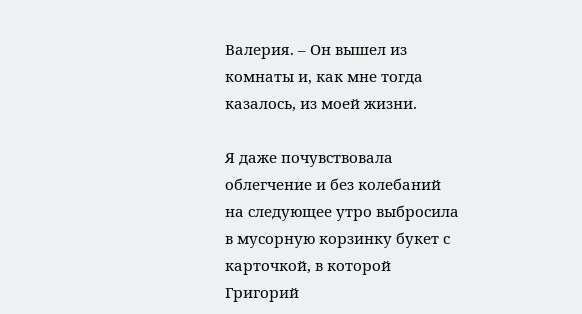Валерия. – Он вышел из комнаты и, как мне тогда казалось, из моей жизни.

Я даже почувствовала облегчение и без колебаний на следующее утро выбросила в мусорную корзинку букет с карточкой, в которой Григорий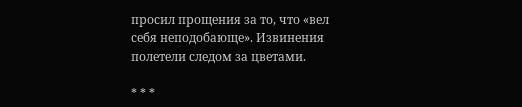просил прощения за то, что «вел себя неподобающе». Извинения полетели следом за цветами.

* * *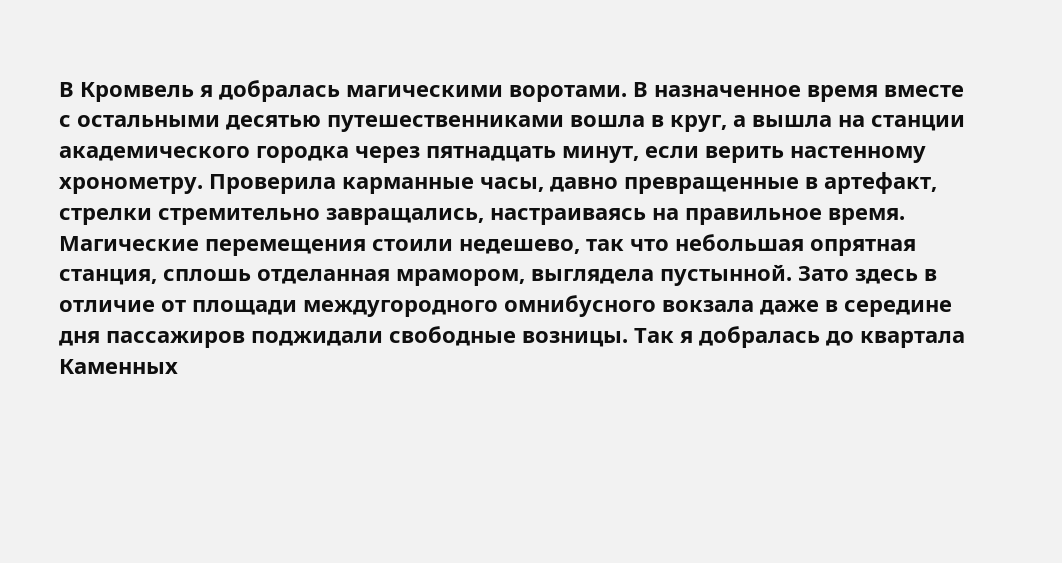В Кромвель я добралась магическими воротами. В назначенное время вместе с остальными десятью путешественниками вошла в круг, а вышла на станции академического городка через пятнадцать минут, если верить настенному хронометру. Проверила карманные часы, давно превращенные в артефакт, стрелки стремительно завращались, настраиваясь на правильное время. Магические перемещения стоили недешево, так что небольшая опрятная станция, сплошь отделанная мрамором, выглядела пустынной. Зато здесь в отличие от площади междугородного омнибусного вокзала даже в середине дня пассажиров поджидали свободные возницы. Так я добралась до квартала Каменных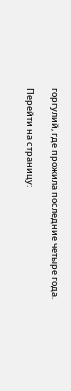горгулий, где прожила последние четыре года.

Перейти на страницу: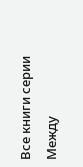Все книги серии Между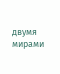двумя мирами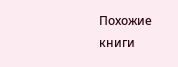Похожие книги